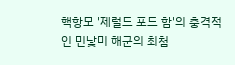핵항모 '제럴드 포드 함'의 충격적인 민낯미 해군의 최첨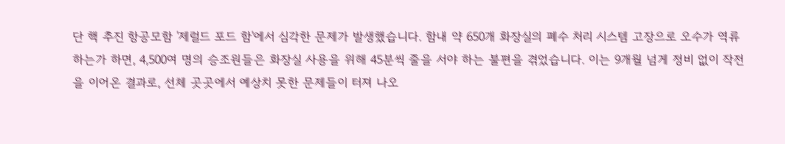단 핵 추진 항공모함 '제럴드 포드 함'에서 심각한 문제가 발생했습니다. 함내 약 650개 화장실의 폐수 처리 시스템 고장으로 오수가 역류하는가 하면, 4,500여 명의 승조원들은 화장실 사용을 위해 45분씩 줄을 서야 하는 불편을 겪었습니다. 이는 9개월 넘게 정비 없이 작전을 이어온 결과로, 선체 곳곳에서 예상치 못한 문제들이 터져 나오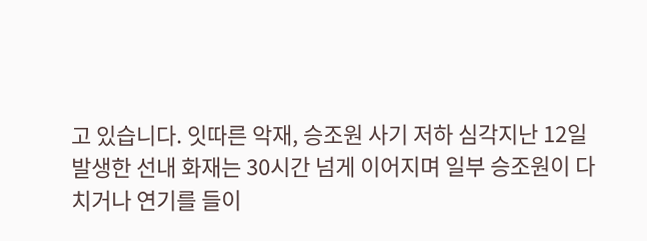고 있습니다. 잇따른 악재, 승조원 사기 저하 심각지난 12일 발생한 선내 화재는 30시간 넘게 이어지며 일부 승조원이 다치거나 연기를 들이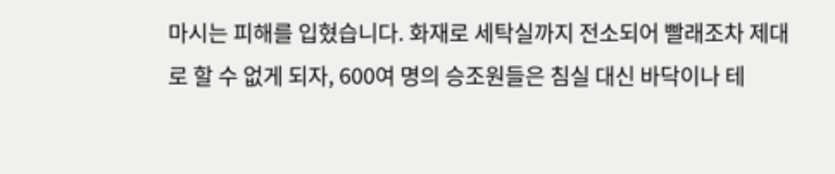마시는 피해를 입혔습니다. 화재로 세탁실까지 전소되어 빨래조차 제대로 할 수 없게 되자, 600여 명의 승조원들은 침실 대신 바닥이나 테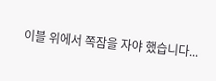이블 위에서 쪽잠을 자야 했습니다...